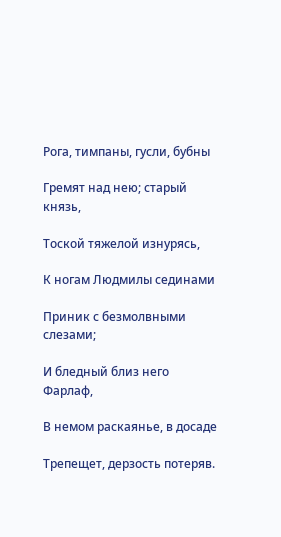Рога, тимпаны, гусли, бубны

Гремят над нею; старый князь,

Тоской тяжелой изнурясь,

К ногам Людмилы сединами

Приник с безмолвными слезами;

И бледный близ него Фарлаф,

В немом раскаянье, в досаде

Трепещет, дерзость потеряв.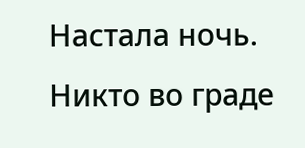Настала ночь. Никто во граде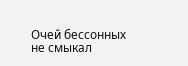Очей бессонных не смыкал